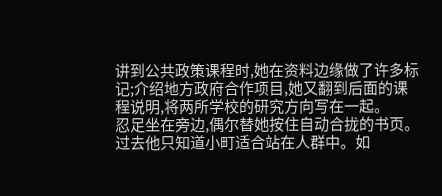讲到公共政策课程时,她在资料边缘做了许多标记;介绍地方政府合作项目,她又翻到后面的课程说明,将两所学校的研究方向写在一起。
忍足坐在旁边,偶尔替她按住自动合拢的书页。
过去他只知道小町适合站在人群中。如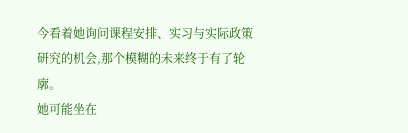今看着她询问课程安排、实习与实际政策研究的机会,那个模糊的未来终于有了轮廓。
她可能坐在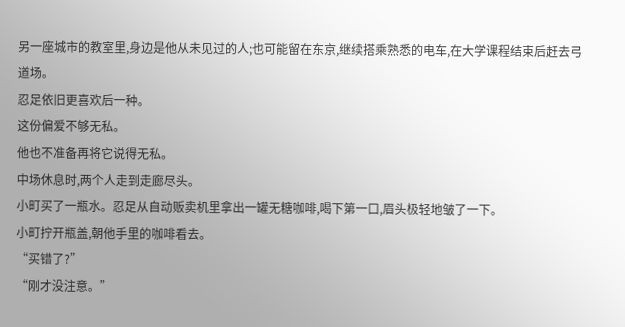另一座城市的教室里,身边是他从未见过的人;也可能留在东京,继续搭乘熟悉的电车,在大学课程结束后赶去弓道场。
忍足依旧更喜欢后一种。
这份偏爱不够无私。
他也不准备再将它说得无私。
中场休息时,两个人走到走廊尽头。
小町买了一瓶水。忍足从自动贩卖机里拿出一罐无糖咖啡,喝下第一口,眉头极轻地皱了一下。
小町拧开瓶盖,朝他手里的咖啡看去。
“买错了?”
“刚才没注意。”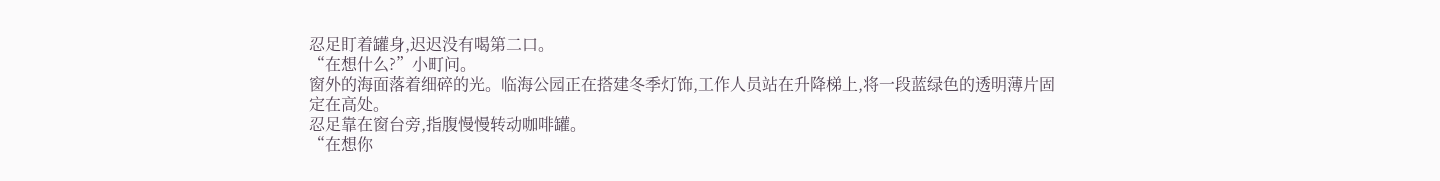忍足盯着罐身,迟迟没有喝第二口。
“在想什么?”小町问。
窗外的海面落着细碎的光。临海公园正在搭建冬季灯饰,工作人员站在升降梯上,将一段蓝绿色的透明薄片固定在高处。
忍足靠在窗台旁,指腹慢慢转动咖啡罐。
“在想你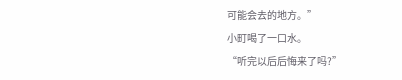可能会去的地方。”
小町喝了一口水。
“听完以后后悔来了吗?”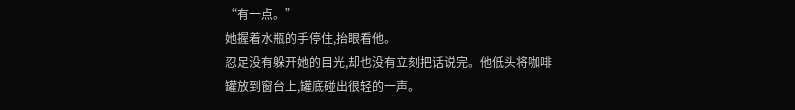“有一点。”
她握着水瓶的手停住,抬眼看他。
忍足没有躲开她的目光,却也没有立刻把话说完。他低头将咖啡罐放到窗台上,罐底碰出很轻的一声。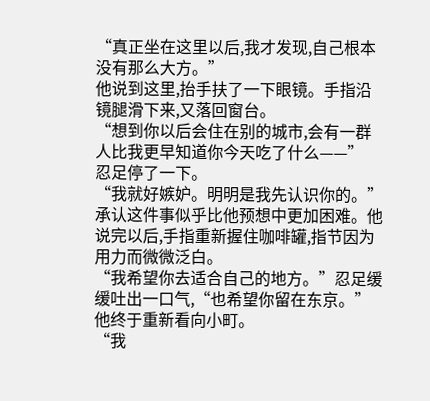“真正坐在这里以后,我才发现,自己根本没有那么大方。”
他说到这里,抬手扶了一下眼镜。手指沿镜腿滑下来,又落回窗台。
“想到你以后会住在别的城市,会有一群人比我更早知道你今天吃了什么——”
忍足停了一下。
“我就好嫉妒。明明是我先认识你的。”
承认这件事似乎比他预想中更加困难。他说完以后,手指重新握住咖啡罐,指节因为用力而微微泛白。
“我希望你去适合自己的地方。”忍足缓缓吐出一口气,“也希望你留在东京。”
他终于重新看向小町。
“我